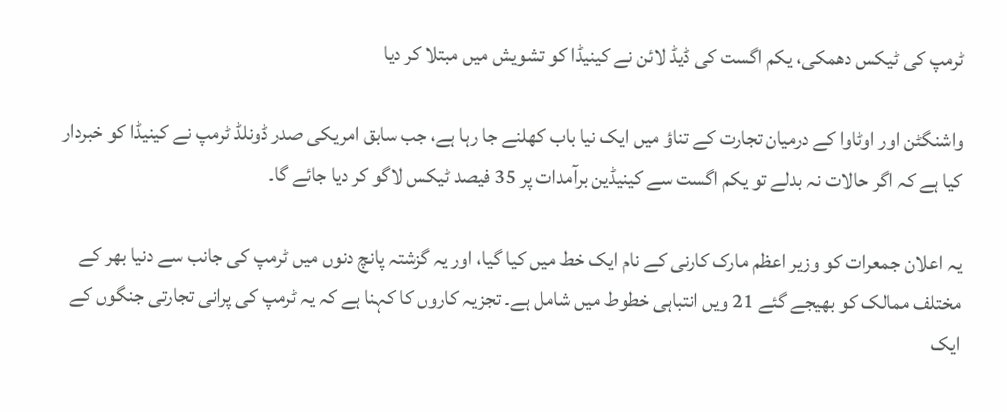ٹرمپ کی ٹیکس دھمکی، یکم اگست کی ڈیڈ لائن نے کینیڈا کو تشویش میں مبتلا کر دیا

واشنگٹن اور اوٹاوا کے درمیان تجارت کے تناؤ میں ایک نیا باب کھلنے جا رہا ہے، جب سابق امریکی صدر ڈونلڈ ٹرمپ نے کینیڈا کو خبردار کیا ہے کہ اگر حالات نہ بدلے تو یکم اگست سے کینیڈین برآمدات پر 35 فیصد ٹیکس لاگو کر دیا جائے گا۔

یہ اعلان جمعرات کو وزیر اعظم مارک کارنی کے نام ایک خط میں کیا گیا، اور یہ گزشتہ پانچ دنوں میں ٹرمپ کی جانب سے دنیا بھر کے مختلف ممالک کو بھیجے گئے 21 ویں انتباہی خطوط میں شامل ہے۔ تجزیہ کاروں کا کہنا ہے کہ یہ ٹرمپ کی پرانی تجارتی جنگوں کے ایک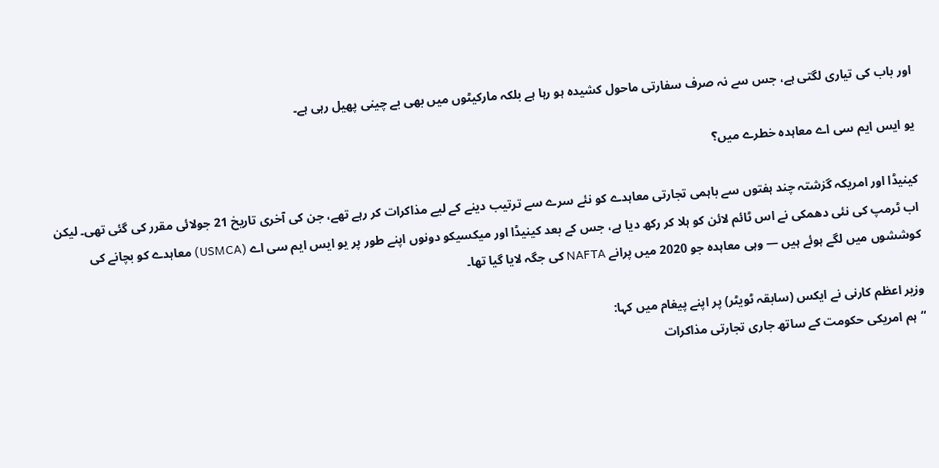اور باب کی تیاری لگتی ہے، جس سے نہ صرف سفارتی ماحول کشیدہ ہو رہا ہے بلکہ مارکیٹوں میں بھی بے چینی پھیل رہی ہے۔

یو ایس ایم سی اے معاہدہ خطرے میں؟

کینیڈا اور امریکہ گزشتہ چند ہفتوں سے باہمی تجارتی معاہدے کو نئے سرے سے ترتیب دینے کے لیے مذاکرات کر رہے تھے، جن کی آخری تاریخ 21 جولائی مقرر کی گئی تھی۔ لیکن اب ٹرمپ کی نئی دھمکی نے اس ٹائم لائن کو ہلا کر رکھ دیا ہے، جس کے بعد کینیڈا اور میکسیکو دونوں اپنے طور پر یو ایس ایم سی اے (USMCA) معاہدے کو بچانے کی کوششوں میں لگے ہوئے ہیں — وہی معاہدہ جو 2020 میں پرانے NAFTA کی جگہ لایا گیا تھا۔

وزیر اعظم کارنی نے ایکس (سابقہ ٹویٹر) پر اپنے پیغام میں کہا:
“ہم امریکی حکومت کے ساتھ جاری تجارتی مذاکرات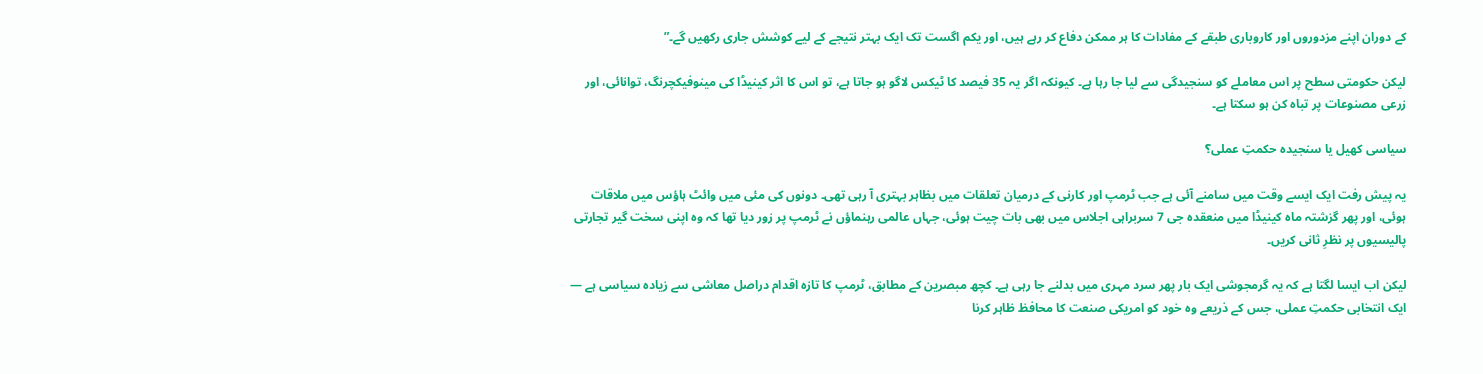کے دوران اپنے مزدوروں اور کاروباری طبقے کے مفادات کا ہر ممکن دفاع کر رہے ہیں، اور یکم اگست تک ایک بہتر نتیجے کے لیے کوشش جاری رکھیں گے۔”

لیکن حکومتی سطح پر اس معاملے کو سنجیدگی سے لیا جا رہا ہے۔ کیونکہ اگر یہ 35 فیصد کا ٹیکس لاگو ہو جاتا ہے، تو اس کا اثر کینیڈا کی مینوفیکچرنگ، توانائی، اور زرعی مصنوعات پر تباہ کن ہو سکتا ہے۔

سیاسی کھیل یا سنجیدہ حکمتِ عملی؟

یہ پیش رفت ایک ایسے وقت میں سامنے آئی ہے جب ٹرمپ اور کارنی کے درمیان تعلقات میں بظاہر بہتری آ رہی تھی۔ دونوں کی مئی میں وائٹ ہاؤس میں ملاقات ہوئی، اور پھر گزشتہ ماہ کینیڈا میں منعقدہ جی 7 سربراہی اجلاس میں بھی بات چیت ہوئی، جہاں عالمی رہنماؤں نے ٹرمپ پر زور دیا تھا کہ وہ اپنی سخت گیر تجارتی پالیسیوں پر نظرِ ثانی کریں۔

لیکن اب ایسا لگتا ہے کہ یہ گرمجوشی ایک بار پھر سرد مہری میں بدلنے جا رہی ہے۔ کچھ مبصرین کے مطابق، ٹرمپ کا تازہ اقدام دراصل معاشی سے زیادہ سیاسی ہے — ایک انتخابی حکمتِ عملی، جس کے ذریعے وہ خود کو امریکی صنعت کا محافظ ظاہر کرنا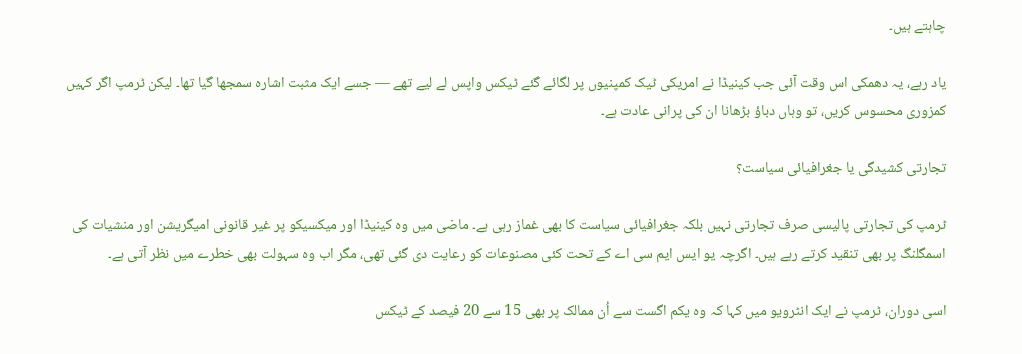چاہتے ہیں۔

یاد رہے، یہ دھمکی اس وقت آئی جب کینیڈا نے امریکی ٹیک کمپنیوں پر لگائے گئے ٹیکس واپس لے لیے تھے — جسے ایک مثبت اشارہ سمجھا گیا تھا۔ لیکن ٹرمپ اگر کہیں کمزوری محسوس کریں، تو وہاں دباؤ بڑھانا ان کی پرانی عادت ہے۔

تجارتی کشیدگی یا جغرافیائی سیاست؟

ٹرمپ کی تجارتی پالیسی صرف تجارتی نہیں بلکہ جغرافیائی سیاست کا بھی غماز رہی ہے۔ ماضی میں وہ کینیڈا اور میکسیکو پر غیر قانونی امیگریشن اور منشیات کی اسمگلنگ پر بھی تنقید کرتے رہے ہیں۔ اگرچہ یو ایس ایم سی اے کے تحت کئی مصنوعات کو رعایت دی گئی تھی، مگر اب وہ سہولت بھی خطرے میں نظر آتی ہے۔

اسی دوران، ٹرمپ نے ایک انٹرویو میں کہا کہ وہ یکم اگست سے اُن ممالک پر بھی 15 سے 20 فیصد کے ٹیکس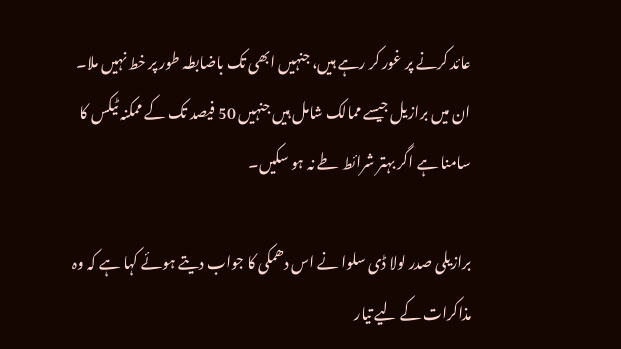عائد کرنے پر غور کر رہے ہیں، جنہیں ابھی تک باضابطہ طور پر خط نہیں ملا۔ ان میں برازیل جیسے ممالک شامل ہیں جنہیں 50 فیصد تک کے ممکنہ ٹیکس کا سامنا ہے اگر بہتر شرائط طے نہ ہو سکیں۔

برازیلی صدر لولا ڈی سلوا نے اس دھمکی کا جواب دیتے ہوئے کہا ہے کہ وہ مذاکرات کے لیے تیار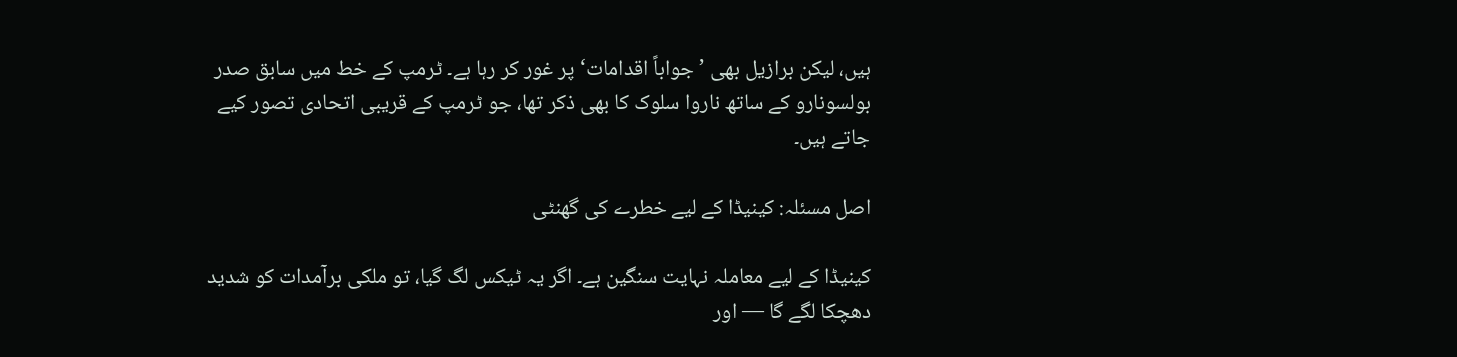ہیں، لیکن برازیل بھی ’جواباً اقدامات‘ پر غور کر رہا ہے۔ ٹرمپ کے خط میں سابق صدر بولسونارو کے ساتھ ناروا سلوک کا بھی ذکر تھا، جو ٹرمپ کے قریبی اتحادی تصور کیے جاتے ہیں۔

اصل مسئلہ: کینیڈا کے لیے خطرے کی گھنٹی

کینیڈا کے لیے معاملہ نہایت سنگین ہے۔ اگر یہ ٹیکس لگ گیا، تو ملکی برآمدات کو شدید دھچکا لگے گا — اور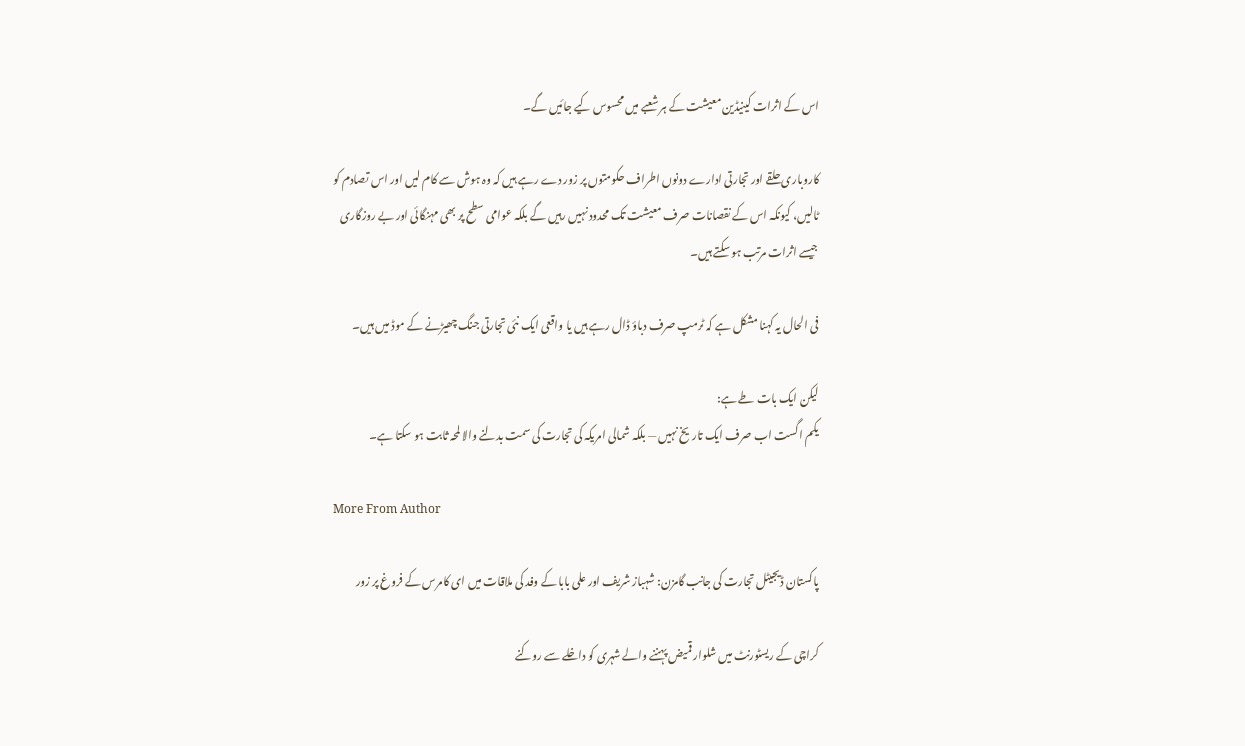اس کے اثرات کینیڈین معیشت کے ہر شعبے میں محسوس کیے جائیں گے۔

کاروباری حلقے اور تجارتی ادارے دونوں اطراف حکومتوں پر زور دے رہے ہیں کہ وہ ہوش سے کام لیں اور اس تصادم کو ٹالیں، کیونکہ اس کے نقصانات صرف معیشت تک محدود نہیں رہیں گے بلکہ عوامی سطح پر بھی مہنگائی اور بے روزگاری جیسے اثرات مرتب ہو سکتے ہیں۔

فی الحال یہ کہنا مشکل ہے کہ ٹرمپ صرف دباؤ ڈال رہے ہیں یا واقعی ایک نئی تجارتی جنگ چھیڑنے کے موڈ میں ہیں۔

لیکن ایک بات طے ہے:
یکم اگست اب صرف ایک تاریخ نہیں — بلکہ شمالی امریکہ کی تجارت کی سمت بدلنے والا لمحہ ثابت ہو سکتا ہے۔

More From Author

پاکستان ڈیجیٹل تجارت کی جانب گامزن: شہباز شریف اور علی بابا کے وفد کی ملاقات میں ای کامرس کے فروغ پر زور

کراچی کے ریسٹورنٹ میں شلوار قمیض پہننے والے شہری کو داخلے سے روکنے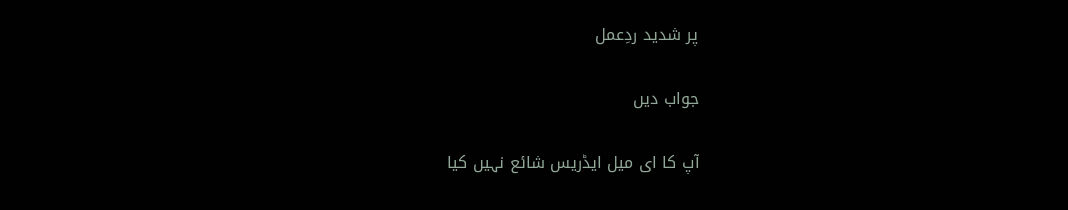پر شدید ردِعمل

جواب دیں

آپ کا ای میل ایڈریس شائع نہیں کیا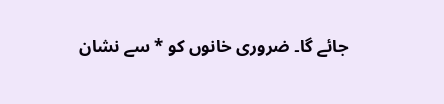جائے گا۔ ضروری خانوں کو * سے نشان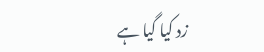زد کیا گیا ہے